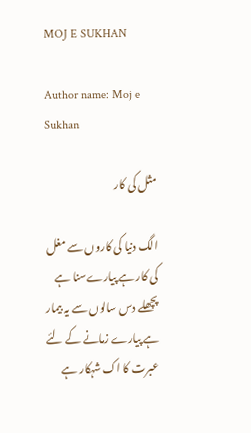MOJ E SUKHAN

Author name: Moj e Sukhan

مثل کی کار

الگ دنیا کی کاروں سے مغل کی کار ہے پیارےسنا ہے پچھلے دس سالوں سے یہ بیمار ہے پیارے زمانے کے لئے عبرت کا اک شہکار ہے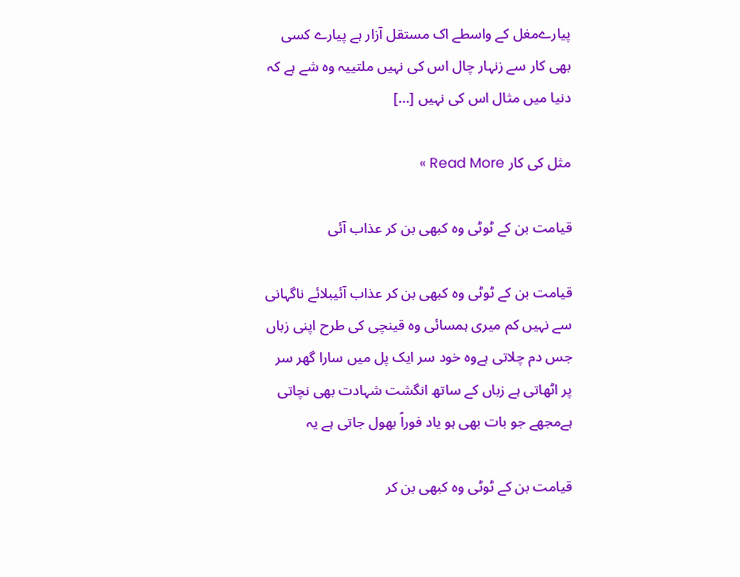پیارےمغل کے واسطے اک مستقل آزار ہے پیارے کسی بھی کار سے زنہار چال اس کی نہیں ملتییہ وہ شے ہے کہ دنیا میں مثال اس کی نہیں […]

مثل کی کار Read More »

قیامت بن کے ٹوٹی وہ کبھی بن کر عذاب آئی

قیامت بن کے ٹوٹی وہ کبھی بن کر عذاب آئیبلائے ناگہانی سے نہیں کم میری ہمسائی وہ قینچی کی طرح اپنی زباں جس دم چلاتی ہےوہ خود سر ایک پل میں سارا گھر سر پر اٹھاتی ہے زباں کے ساتھ انگشت شہادت بھی نچاتی ہےمجھے جو بات بھی ہو یاد فوراً بھول جاتی ہے یہ

قیامت بن کے ٹوٹی وہ کبھی بن کر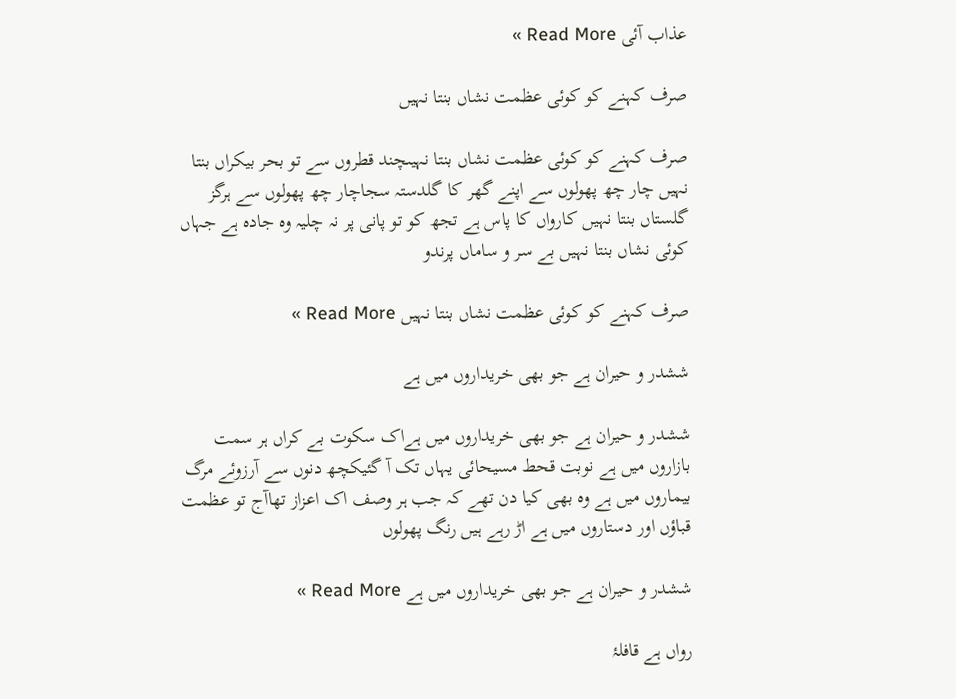عذاب آئی Read More »

صرف کہنے کو کوئی عظمت نشاں بنتا نہیں

صرف کہنے کو کوئی عظمت نشاں بنتا نہیںچند قطروں سے تو بحر بیکراں بنتا نہیں چار چھ پھولوں سے اپنے گھر کا گلدستہ سجاچار چھ پھولوں سے ہرگز گلستاں بنتا نہیں کارواں کا پاس ہے تجھ کو تو پانی پر نہ چلیہ وہ جادہ ہے جہاں کوئی نشاں بنتا نہیں بے سر و ساماں پرندو

صرف کہنے کو کوئی عظمت نشاں بنتا نہیں Read More »

ششدر و حیران ہے جو بھی خریداروں میں ہے

ششدر و حیران ہے جو بھی خریداروں میں ہےاک سکوت بے کراں ہر سمت بازاروں میں ہے نوبت قحط مسیحائی یہاں تک آ گئیکچھ دنوں سے آرزوئے مرگ بیماروں میں ہے وہ بھی کیا دن تھے کہ جب ہر وصف اک اعزاز تھاآج تو عظمت قباؤں اور دستاروں میں ہے اڑ رہے ہیں رنگ پھولوں

ششدر و حیران ہے جو بھی خریداروں میں ہے Read More »

رواں ہے قافلۂ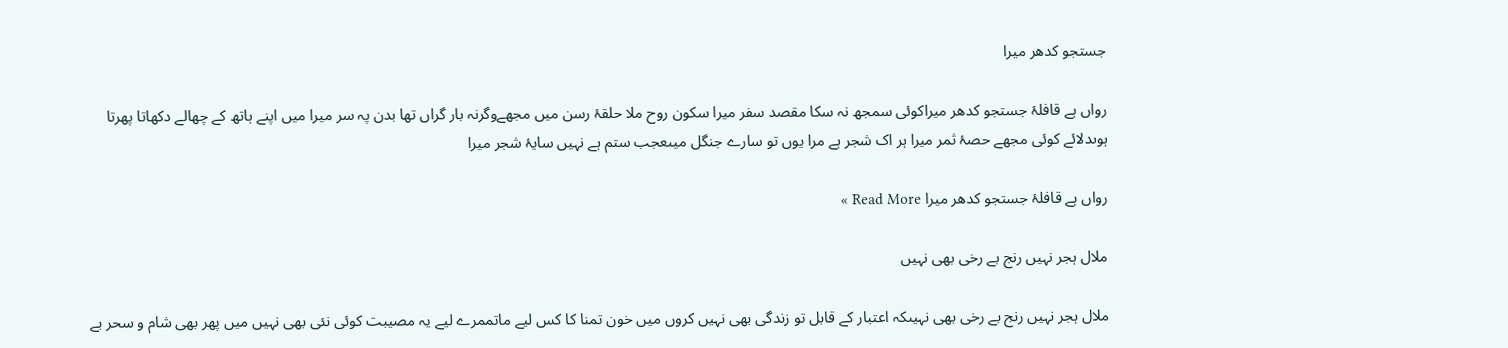جستجو کدھر میرا

رواں ہے قافلۂ جستجو کدھر میراکوئی سمجھ نہ سکا مقصد سفر میرا سکون روح ملا حلقۂ رسن میں مجھےوگرنہ بار گراں تھا بدن پہ سر میرا میں اپنے ہاتھ کے چھالے دکھاتا پھرتا ہوںدلائے کوئی مجھے حصۂ ثمر میرا ہر اک شجر ہے مرا یوں تو سارے جنگل میںعجب ستم ہے نہیں سایۂ شجر میرا

رواں ہے قافلۂ جستجو کدھر میرا Read More »

ملال ہجر نہیں رنج بے رخی بھی نہیں

ملال ہجر نہیں رنج بے رخی بھی نہیںکہ اعتبار کے قابل تو زندگی بھی نہیں کروں میں خون تمنا کا کس لیے ماتممرے لیے یہ مصیبت کوئی نئی بھی نہیں میں پھر بھی شام و سحر بے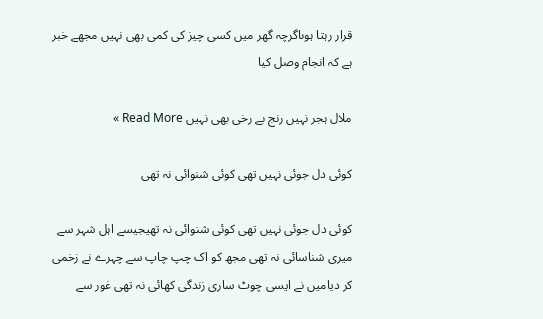قرار رہتا ہوںاگرچہ گھر میں کسی چیز کی کمی بھی نہیں مجھے خبر ہے کہ انجام وصل کیا

ملال ہجر نہیں رنج بے رخی بھی نہیں Read More »

کوئی دل جوئی نہیں تھی کوئی شنوائی نہ تھی

کوئی دل جوئی نہیں تھی کوئی شنوائی نہ تھیجیسے اہل شہر سے میری شناسائی نہ تھی مجھ کو اک چپ چاپ سے چہرے نے زخمی کر دیامیں نے ایسی چوٹ ساری زندگی کھائی نہ تھی غور سے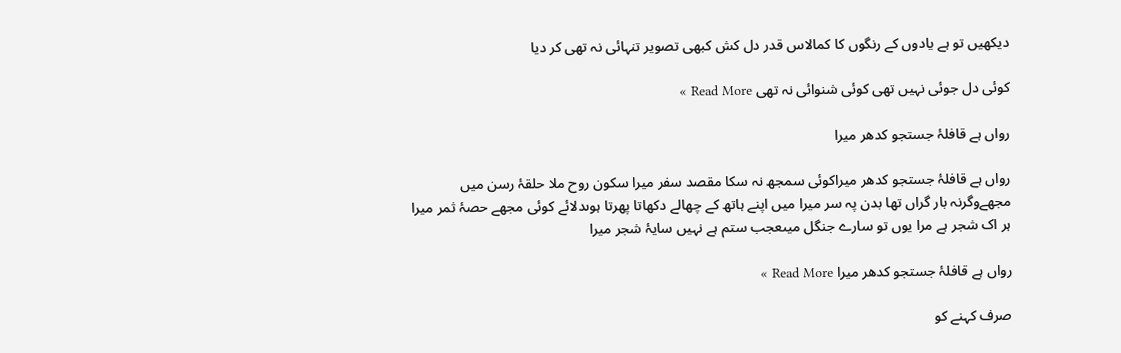دیکھیں تو ہے یادوں کے رنگوں کا کمالاس قدر دل کش کبھی تصویر تنہائی نہ تھی کر دیا

کوئی دل جوئی نہیں تھی کوئی شنوائی نہ تھی Read More »

رواں ہے قافلۂ جستجو کدھر میرا

رواں ہے قافلۂ جستجو کدھر میراکوئی سمجھ نہ سکا مقصد سفر میرا سکون روح ملا حلقۂ رسن میں مجھےوگرنہ بار گراں تھا بدن پہ سر میرا میں اپنے ہاتھ کے چھالے دکھاتا پھرتا ہوںدلائے کوئی مجھے حصۂ ثمر میرا ہر اک شجر ہے مرا یوں تو سارے جنگل میںعجب ستم ہے نہیں سایۂ شجر میرا

رواں ہے قافلۂ جستجو کدھر میرا Read More »

صرف کہنے کو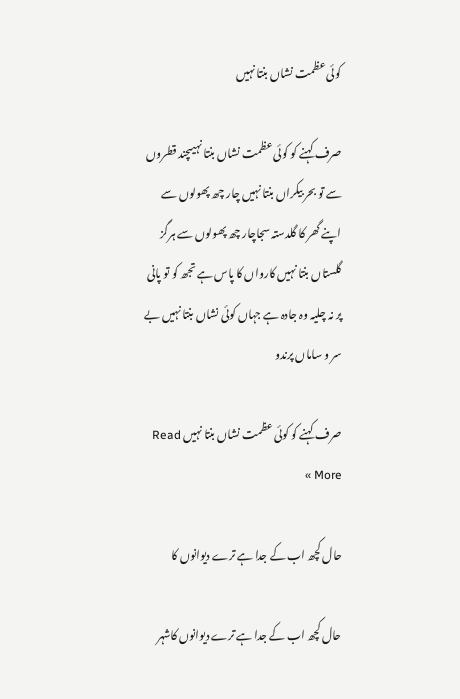کوئی عظمت نشاں بنتا نہیں

صرف کہنے کو کوئی عظمت نشاں بنتا نہیںچند قطروں سے تو بحر بیکراں بنتا نہیں چار چھ پھولوں سے اپنے گھر کا گلدستہ سجاچار چھ پھولوں سے ہرگز گلستاں بنتا نہیں کارواں کا پاس ہے تجھ کو تو پانی پر نہ چلیہ وہ جادہ ہے جہاں کوئی نشاں بنتا نہیں بے سر و ساماں پرندو

صرف کہنے کو کوئی عظمت نشاں بنتا نہیں Read More »

حال کچھ اب کے جدا ہے ترے دیوانوں کا

حال کچھ اب کے جدا ہے ترے دیوانوں کاشہر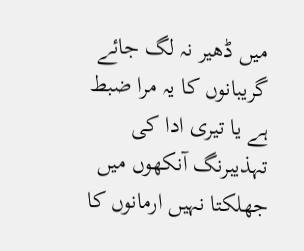میں ڈھیر نہ لگ جائے گریبانوں کا یہ مرا ضبط ہے یا تیری ادا کی تہذیبرنگ آنکھوں میں جھلکتا نہیں ارمانوں کا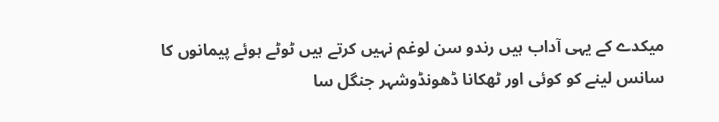میکدے کے یہی آداب ہیں رندو سن لوغم نہیں کرتے ہیں ٹوٹے ہوئے پیمانوں کا سانس لینے کو کوئی اور ٹھکانا ڈھونڈوشہر جنگل سا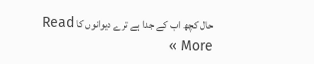حال کچھ اب کے جدا ہے ترے دیوانوں کا Read More »